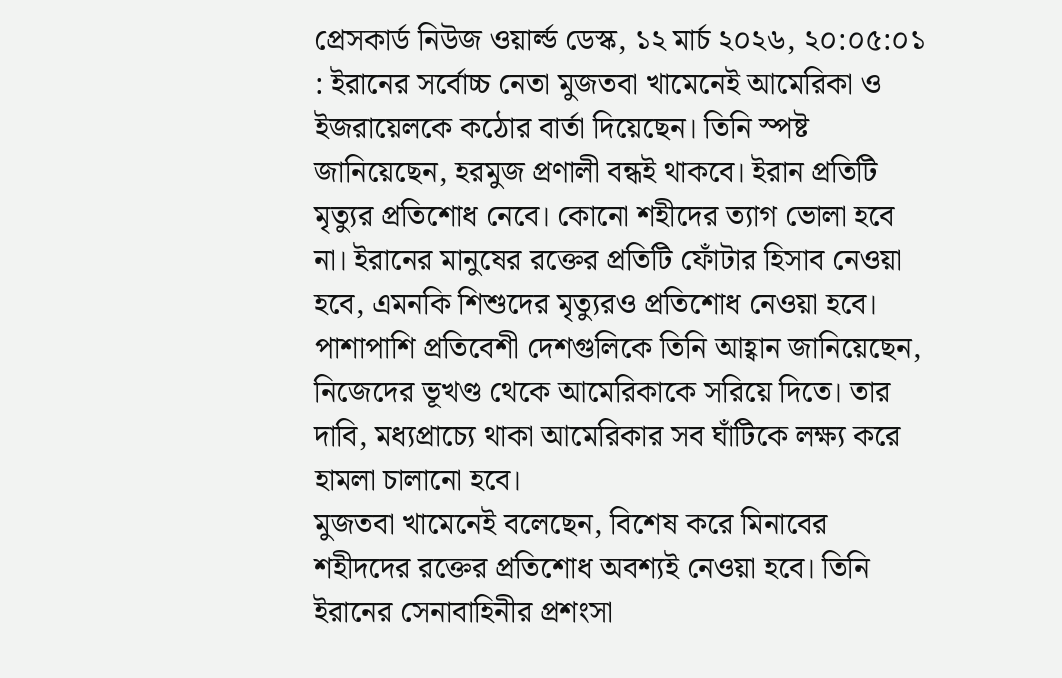প্রেসকার্ড নিউজ ওয়ার্ল্ড ডেস্ক, ১২ মার্চ ২০২৬, ২০:০৫:০১ : ইরানের সর্বোচ্চ নেতা মুজতবা খামেনেই আমেরিকা ও ইজরায়েলকে কঠোর বার্তা দিয়েছেন। তিনি স্পষ্ট জানিয়েছেন, হরমুজ প্রণালী বন্ধই থাকবে। ইরান প্রতিটি মৃত্যুর প্রতিশোধ নেবে। কোনো শহীদের ত্যাগ ভোলা হবে না। ইরানের মানুষের রক্তের প্রতিটি ফোঁটার হিসাব নেওয়া হবে, এমনকি শিশুদের মৃত্যুরও প্রতিশোধ নেওয়া হবে। পাশাপাশি প্রতিবেশী দেশগুলিকে তিনি আহ্বান জানিয়েছেন, নিজেদের ভূখণ্ড থেকে আমেরিকাকে সরিয়ে দিতে। তার দাবি, মধ্যপ্রাচ্যে থাকা আমেরিকার সব ঘাঁটিকে লক্ষ্য করে হামলা চালানো হবে।
মুজতবা খামেনেই বলেছেন, বিশেষ করে মিনাবের শহীদদের রক্তের প্রতিশোধ অবশ্যই নেওয়া হবে। তিনি ইরানের সেনাবাহিনীর প্রশংসা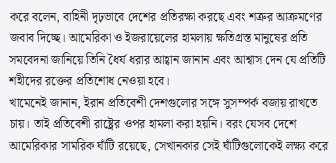করে বলেন, বাহিনী দৃঢ়ভাবে দেশের প্রতিরক্ষা করছে এবং শত্রুর আক্রমণের জবাব দিচ্ছে। আমেরিকা ও ইজরায়েলের হামলায় ক্ষতিগ্রস্ত মানুষের প্রতি সমবেদনা জানিয়ে তিনি ধৈর্য ধরার আহ্বান জানান এবং আশ্বাস দেন যে প্রতিটি শহীদের রক্তের প্রতিশোধ নেওয়া হবে।
খামেনেই জানান, ইরান প্রতিবেশী দেশগুলোর সঙ্গে সুসম্পর্ক বজায় রাখতে চায়। তাই প্রতিবেশী রাষ্ট্রের ওপর হামলা করা হয়নি। বরং যেসব দেশে আমেরিকার সামরিক ঘাঁটি রয়েছে, সেখানকার সেই ঘাঁটিগুলোকেই লক্ষ্য করে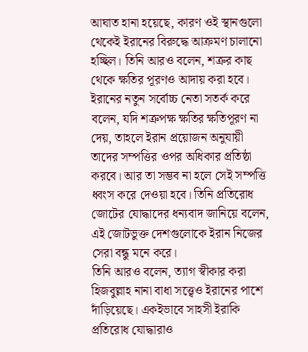আঘাত হানা হয়েছে, কারণ ওই স্থানগুলো থেকেই ইরানের বিরুদ্ধে আক্রমণ চালানো হচ্ছিল। তিনি আরও বলেন, শত্রুর কাছ থেকে ক্ষতির পূরণও আদায় করা হবে।
ইরানের নতুন সর্বোচ্চ নেতা সতর্ক করে বলেন, যদি শত্রুপক্ষ ক্ষতির ক্ষতিপূরণ না দেয়, তাহলে ইরান প্রয়োজন অনুযায়ী তাদের সম্পত্তির ওপর অধিকার প্রতিষ্ঠা করবে। আর তা সম্ভব না হলে সেই সম্পত্তি ধ্বংস করে দেওয়া হবে। তিনি প্রতিরোধ জোটের যোদ্ধাদের ধন্যবাদ জানিয়ে বলেন, এই জোটভুক্ত দেশগুলোকে ইরান নিজের সেরা বন্ধু মনে করে।
তিনি আরও বলেন, ত্যাগ স্বীকার করা হিজবুল্লাহ নানা বাধা সত্ত্বেও ইরানের পাশে দাঁড়িয়েছে। একইভাবে সাহসী ইরাকি প্রতিরোধ যোদ্ধারাও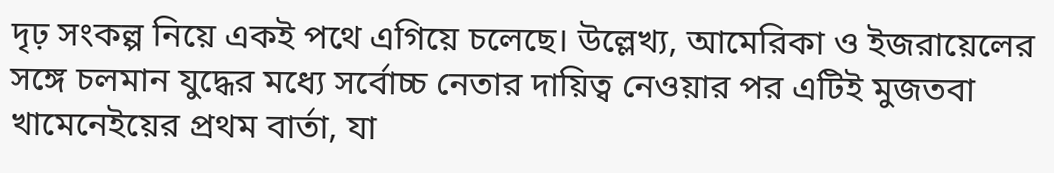দৃঢ় সংকল্প নিয়ে একই পথে এগিয়ে চলেছে। উল্লেখ্য, আমেরিকা ও ইজরায়েলের সঙ্গে চলমান যুদ্ধের মধ্যে সর্বোচ্চ নেতার দায়িত্ব নেওয়ার পর এটিই মুজতবা খামেনেইয়ের প্রথম বার্তা, যা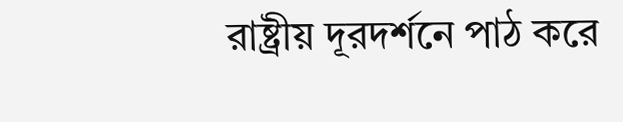রাষ্ট্রীয় দূরদর্শনে পাঠ করে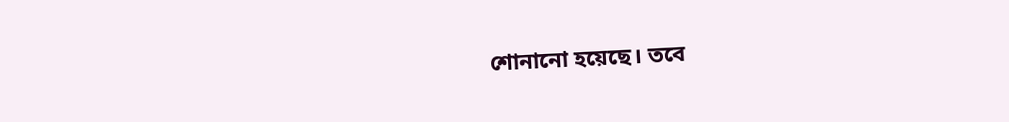শোনানো হয়েছে। তবে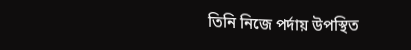তিনি নিজে পর্দায় উপস্থিত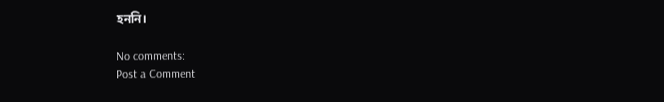হননি।

No comments:
Post a Comment